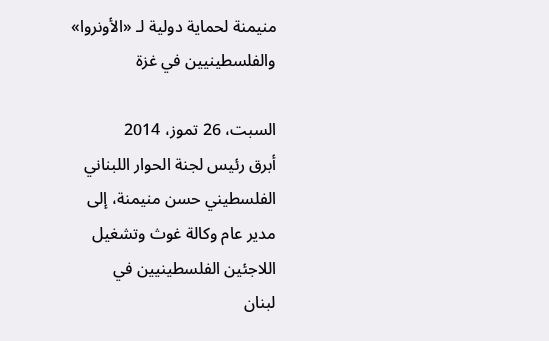منيمنة لحماية دولية لـ «الأونروا»
والفلسطينيين في غزة

السبت، 26 تموز، 2014
أبرق رئيس لجنة الحوار اللبناني
الفلسطيني حسن منيمنة، إلى مدير عام وكالة غوث وتشغيل اللاجئين الفلسطينيين في
لبنان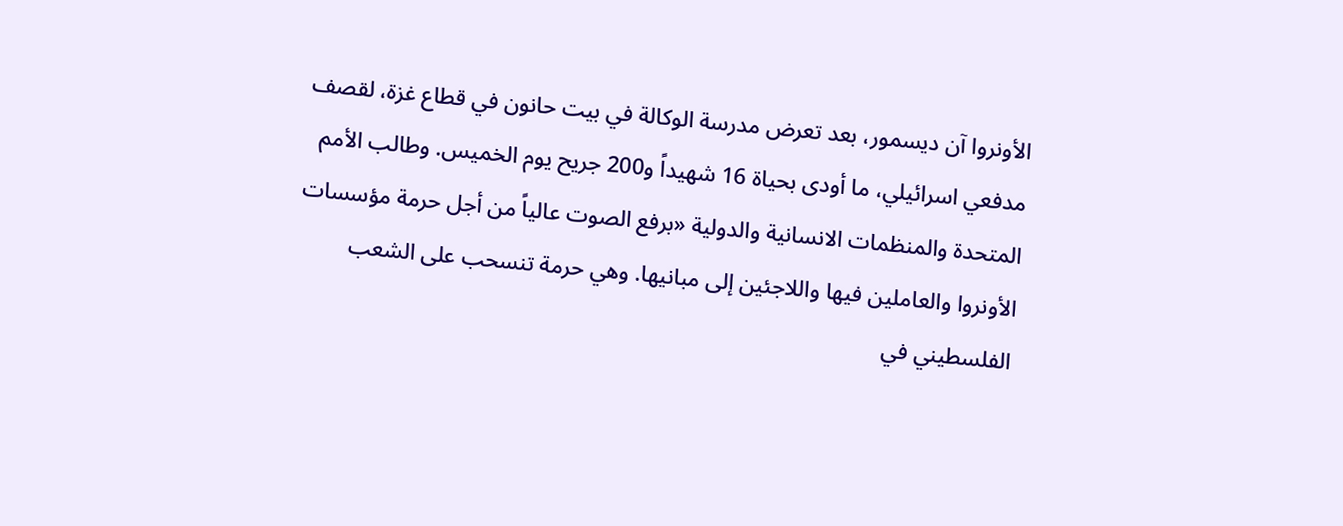الأونروا آن ديسمور، بعد تعرض مدرسة الوكالة في بيت حانون في قطاع غزة، لقصف
مدفعي اسرائيلي، ما أودى بحياة 16 شهيداً و200 جريح يوم الخميس. وطالب الأمم
المتحدة والمنظمات الانسانية والدولية «برفع الصوت عالياً من أجل حرمة مؤسسات
الأونروا والعاملين فيها واللاجئين إلى مبانيها. وهي حرمة تنسحب على الشعب
الفلسطيني في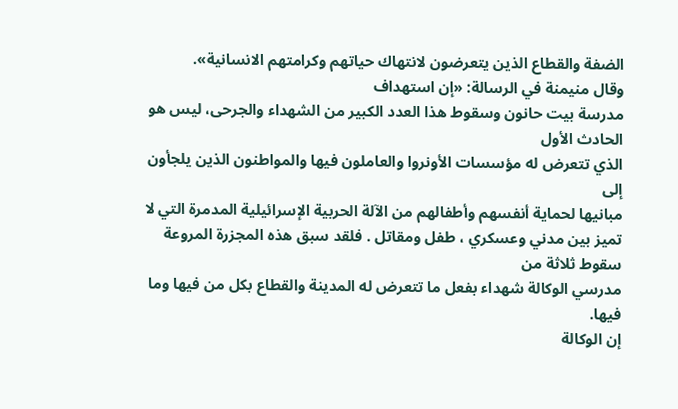الضفة والقطاع الذين يتعرضون لانتهاك حياتهم وكرامتهم الانسانية».
وقال منيمنة في الرسالة: «إن استهداف
مدرسة بيت حانون وسقوط هذا العدد الكبير من الشهداء والجرحى، ليس هو الحادث الأول
الذي تتعرض له مؤسسات الأونروا والعاملون فيها والمواطنون الذين يلجأون إلى
مبانيها لحماية أنفسهم وأطفالهم من الآلة الحربية الإسرائيلية المدمرة التي لا
تميز بين مدني وعسكري ، طفل ومقاتل . فلقد سبق هذه المجزرة المروعة سقوط ثلاثة من
مدرسي الوكالة شهداء بفعل ما تتعرض له المدينة والقطاع بكل من فيها وما فيها.
إن الوكالة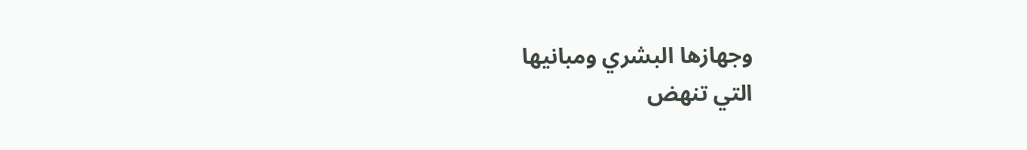وجهازها البشري ومبانيها
التي تنهض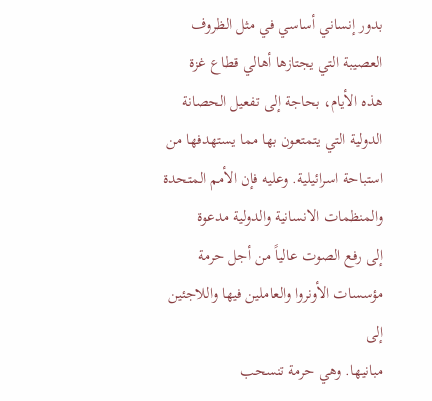بدور إنساني أساسي في مثل الظروف العصيبة التي يجتازها أهالي قطاع غزة
هذه الأيام، بحاجة إلى تفعيل الحصانة الدولية التي يتمتعون بها مما يستهدفها من
استباحة اسرائيلية. وعليه فإن الأمم المتحدة والمنظمات الانسانية والدولية مدعوة
إلى رفع الصوت عالياً من أجل حرمة مؤسسات الأونروا والعاملين فيها واللاجئين إلى
مبانيها. وهي حرمة تنسحب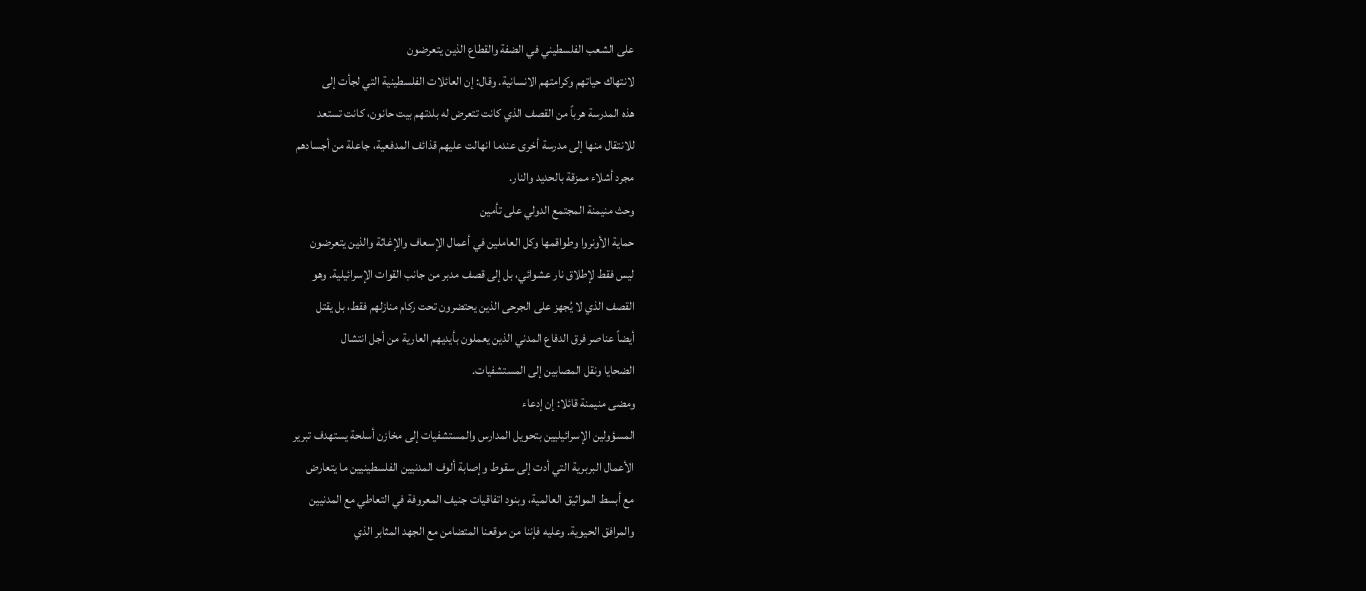على الشعب الفلسطيني في الضفة والقطاع الذين يتعرضون
لانتهاك حياتهم وكرامتهم الانسانية. وقال: إن العائلات الفلسطينية التي لجأت إلى
هذه المدرسة هرباً من القصف الذي كانت تتعرض له بلدتهم بيت حانون، كانت تستعد
للانتقال منها إلى مدرسة أخرى عندما انهالت عليهم قذائف المدفعية، جاعلة من أجسادهم
مجرد أشلاء ممزقة بالحديد والنار.
وحث منيمنة المجتمع الدولي على تأمين
حماية الأونروا وطواقمها وكل العاملين في أعمال الإسعاف والإغاثة والذين يتعرضون
ليس فقط لإطلاق نار عشوائي، بل إلى قصف مدبر من جانب القوات الإسرائيلية. وهو
القصف الذي لا يُجهز على الجرحى الذين يحتضرون تحت ركام منازلهم فقط، بل يقتل
أيضاً عناصر فرق الدفاع المدني الذين يعملون بأيديهم العارية من أجل انتشال
الضحايا ونقل المصابين إلى المستشفيات.
ومضى منيمنة قائلا: إن إدعاء
المسؤولين الإسرائيليين بتحويل المدارس والمستشفيات إلى مخازن أسلحة يستهدف تبرير
الأعمال البربرية التي أدت إلى سقوط وإصابة ألوف المدنيين الفلسطينيين ما يتعارض
مع أبسط المواثيق العالمية، وبنود اتفاقيات جنيف المعروفة في التعاطي مع المدنيين
والمرافق الحيوية. وعليه فإننا من موقعنا المتضامن مع الجهد المثابر الذي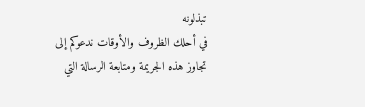تبذلونه
في أحلك الظروف والأوقات ندعوكم إلى تجاوز هذه الجريمة ومتابعة الرسالة التي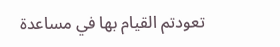تعودتم القيام بها في مساعدة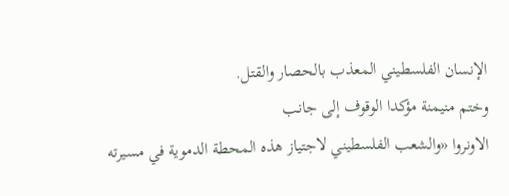الإنسان الفلسطيني المعذب بالحصار والقتل.
وختم منيمنة مؤكدا الوقوف إلى جانب
الاونروا «والشعب الفلسطيني لاجتياز هذه المحطة الدموية في مسيرته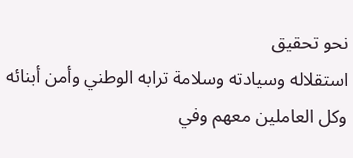نحو تحقيق
استقلاله وسيادته وسلامة ترابه الوطني وأمن أبنائه وكل العاملين معهم وفي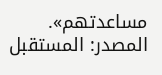مساعدتهم».
المصدر: المستقبل